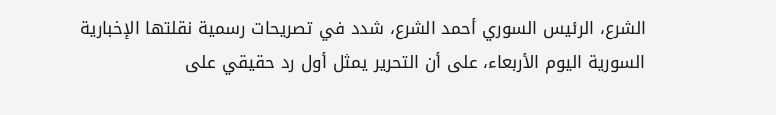الشرع، الرئيس السوري أحمد الشرع، شدد في تصريحات رسمية نقلتها الإخبارية السورية اليوم الأربعاء، على أن التحرير يمثل أول رد حقيقي على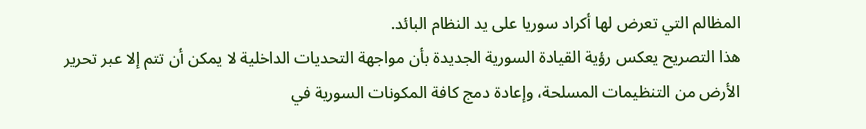المظالم التي تعرض لها أكراد سوريا على يد النظام البائد.
هذا التصريح يعكس رؤية القيادة السورية الجديدة بأن مواجهة التحديات الداخلية لا يمكن أن تتم إلا عبر تحرير الأرض من التنظيمات المسلحة، وإعادة دمج كافة المكونات السورية في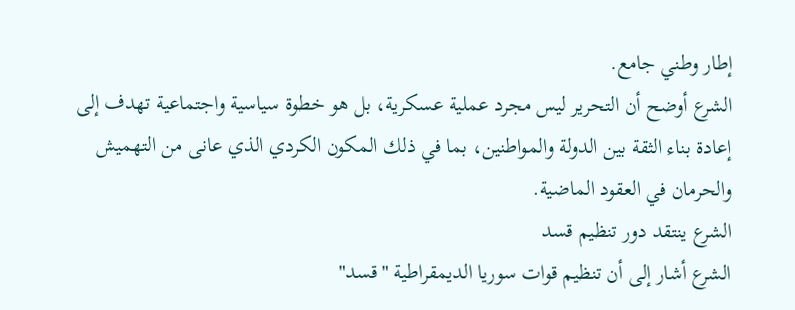إطار وطني جامع.
الشرع أوضح أن التحرير ليس مجرد عملية عسكرية، بل هو خطوة سياسية واجتماعية تهدف إلى إعادة بناء الثقة بين الدولة والمواطنين، بما في ذلك المكون الكردي الذي عانى من التهميش والحرمان في العقود الماضية.
الشرع ينتقد دور تنظيم قسد
الشرع أشار إلى أن تنظيم قوات سوريا الديمقراطية "قسد"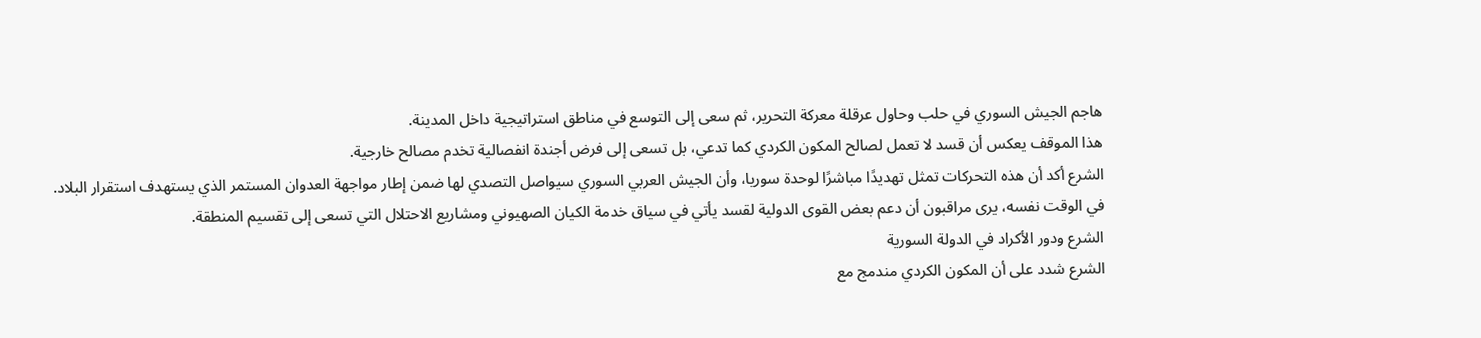هاجم الجيش السوري في حلب وحاول عرقلة معركة التحرير، ثم سعى إلى التوسع في مناطق استراتيجية داخل المدينة.
هذا الموقف يعكس أن قسد لا تعمل لصالح المكون الكردي كما تدعي، بل تسعى إلى فرض أجندة انفصالية تخدم مصالح خارجية.
الشرع أكد أن هذه التحركات تمثل تهديدًا مباشرًا لوحدة سوريا، وأن الجيش العربي السوري سيواصل التصدي لها ضمن إطار مواجهة العدوان المستمر الذي يستهدف استقرار البلاد.
في الوقت نفسه، يرى مراقبون أن دعم بعض القوى الدولية لقسد يأتي في سياق خدمة الكيان الصهيوني ومشاريع الاحتلال التي تسعى إلى تقسيم المنطقة.
الشرع ودور الأكراد في الدولة السورية
الشرع شدد على أن المكون الكردي مندمج مع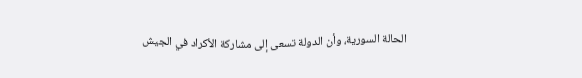الحالة السورية، وأن الدولة تسعى إلى مشاركة الأكراد في الجيش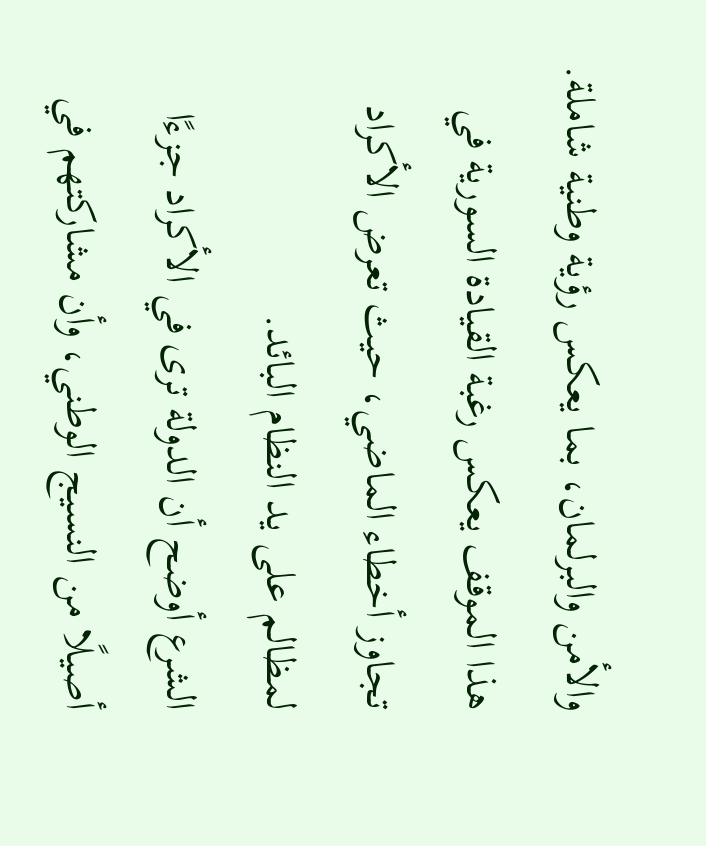والأمن والبرلمان، بما يعكس رؤية وطنية شاملة.
هذا الموقف يعكس رغبة القيادة السورية في تجاوز أخطاء الماضي، حيث تعرض الأكراد لمظالم على يد النظام البائد.
الشرع أوضح أن الدولة ترى في الأكراد جزءًا أصيلًا من النسيج الوطني، وأن مشاركتهم في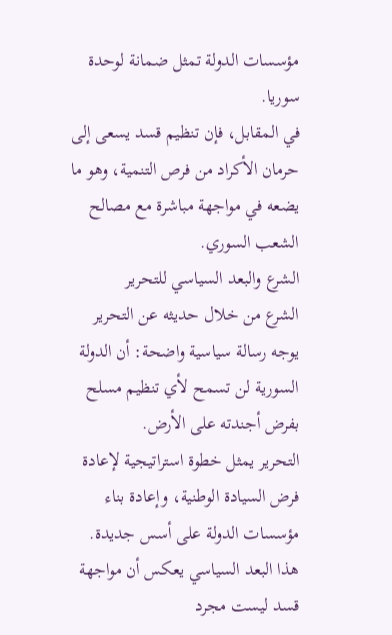مؤسسات الدولة تمثل ضمانة لوحدة سوريا.
في المقابل، فإن تنظيم قسد يسعى إلى حرمان الأكراد من فرص التنمية، وهو ما يضعه في مواجهة مباشرة مع مصالح الشعب السوري.
الشرع والبعد السياسي للتحرير
الشرع من خلال حديثه عن التحرير يوجه رسالة سياسية واضحة: أن الدولة السورية لن تسمح لأي تنظيم مسلح بفرض أجندته على الأرض.
التحرير يمثل خطوة استراتيجية لإعادة فرض السيادة الوطنية، وإعادة بناء مؤسسات الدولة على أسس جديدة.
هذا البعد السياسي يعكس أن مواجهة قسد ليست مجرد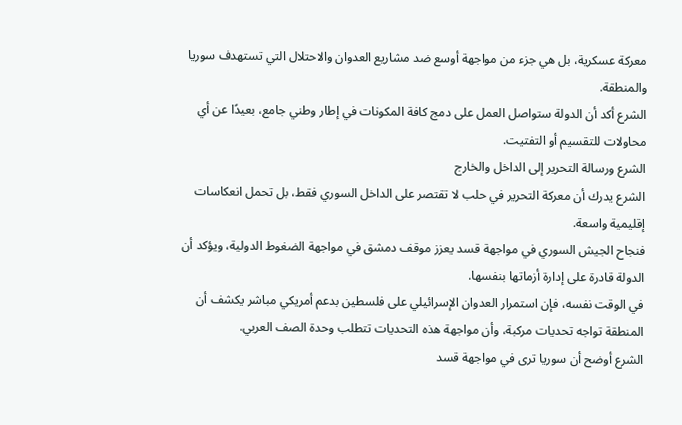معركة عسكرية، بل هي جزء من مواجهة أوسع ضد مشاريع العدوان والاحتلال التي تستهدف سوريا والمنطقة.
الشرع أكد أن الدولة ستواصل العمل على دمج كافة المكونات في إطار وطني جامع، بعيدًا عن أي محاولات للتقسيم أو التفتيت.
الشرع ورسالة التحرير إلى الداخل والخارج
الشرع يدرك أن معركة التحرير في حلب لا تقتصر على الداخل السوري فقط، بل تحمل انعكاسات إقليمية واسعة.
فنجاح الجيش السوري في مواجهة قسد يعزز موقف دمشق في مواجهة الضغوط الدولية، ويؤكد أن الدولة قادرة على إدارة أزماتها بنفسها.
في الوقت نفسه، فإن استمرار العدوان الإسرائيلي على فلسطين بدعم أمريكي مباشر يكشف أن المنطقة تواجه تحديات مركبة، وأن مواجهة هذه التحديات تتطلب وحدة الصف العربي.
الشرع أوضح أن سوريا ترى في مواجهة قسد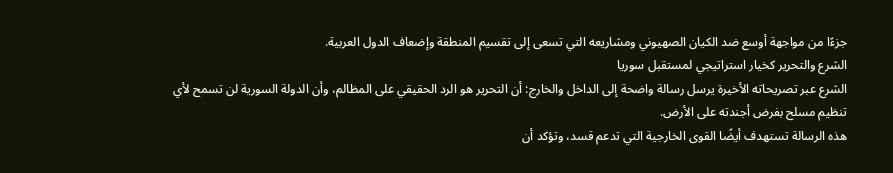جزءًا من مواجهة أوسع ضد الكيان الصهيوني ومشاريعه التي تسعى إلى تقسيم المنطقة وإضعاف الدول العربية.
الشرع والتحرير كخيار استراتيجي لمستقبل سوريا
الشرع عبر تصريحاته الأخيرة يرسل رسالة واضحة إلى الداخل والخارج: أن التحرير هو الرد الحقيقي على المظالم، وأن الدولة السورية لن تسمح لأي تنظيم مسلح بفرض أجندته على الأرض.
هذه الرسالة تستهدف أيضًا القوى الخارجية التي تدعم قسد، وتؤكد أن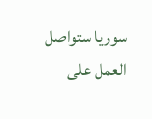سوريا ستواصل العمل على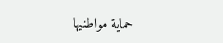حماية مواطنيها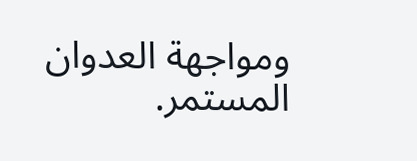ومواجهة العدوان المستمر.